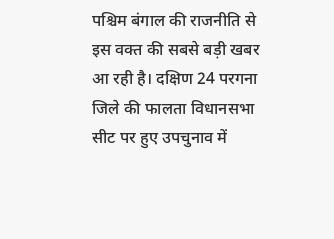पश्चिम बंगाल की राजनीति से इस वक्त की सबसे बड़ी खबर आ रही है। दक्षिण 24 परगना जिले की फालता विधानसभा सीट पर हुए उपचुनाव में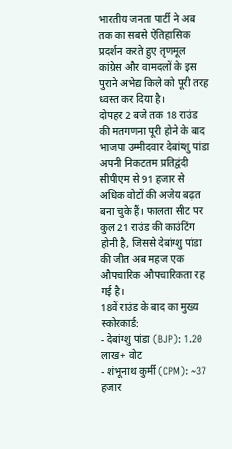भारतीय जनता पार्टी ने अब तक का सबसे ऐतिहासिक प्रदर्शन करते हुए तृणमूल कांग्रेस और वामदलों के इस पुराने अभेद्य किले को पूरी तरह ध्वस्त कर दिया है।
दोपहर 2 बजे तक 18 राउंड की मतगणना पूरी होने के बाद भाजपा उम्मीदवार देबांग्शु पांडा अपनी निकटतम प्रतिद्वंदी सीपीएम से 91 हजार से अधिक वोटों की अजेय बढ़त बना चुके हैं। फालता सीट पर कुल 21 राउंड की काउंटिंग होनी है, जिससे देबांग्शु पांडा की जीत अब महज एक औपचारिक औपचारिकता रह गई है।
18वें राउंड के बाद का मुख्य स्कोरकार्ड:
- देबांग्शु पांडा (BJP): 1.20 लाख+ वोट
- शंभूनाथ कुर्मी (CPM): ~37 हजार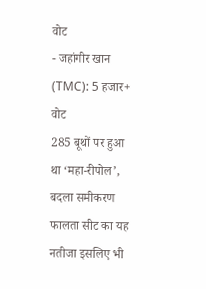वोट
- जहांगीर खान (TMC): 5 हजार+ वोट
285 बूथों पर हुआ था ‘महा-रीपोल’, बदला समीकरण
फालता सीट का यह नतीजा इसलिए भी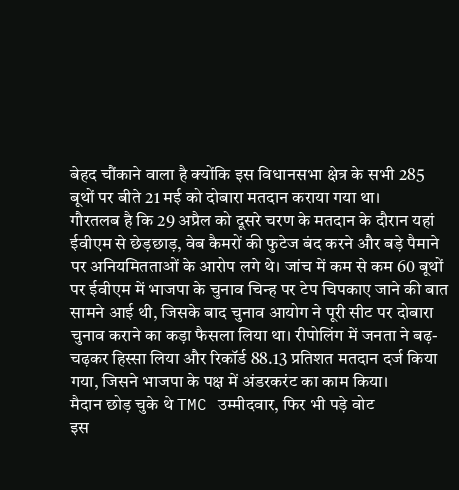बेहद चौंकाने वाला है क्योंकि इस विधानसभा क्षेत्र के सभी 285 बूथों पर बीते 21 मई को दोबारा मतदान कराया गया था।
गौरतलब है कि 29 अप्रैल को दूसरे चरण के मतदान के दौरान यहां ईवीएम से छेड़छाड़, वेब कैमरों की फुटेज बंद करने और बड़े पैमाने पर अनियमितताओं के आरोप लगे थे। जांच में कम से कम 60 बूथों पर ईवीएम में भाजपा के चुनाव चिन्ह पर टेप चिपकाए जाने की बात सामने आई थी, जिसके बाद चुनाव आयोग ने पूरी सीट पर दोबारा चुनाव कराने का कड़ा फैसला लिया था। रीपोलिंग में जनता ने बढ़-चढ़कर हिस्सा लिया और रिकॉर्ड 88.13 प्रतिशत मतदान दर्ज किया गया, जिसने भाजपा के पक्ष में अंडरकरंट का काम किया।
मैदान छोड़ चुके थे TMC उम्मीदवार, फिर भी पड़े वोट
इस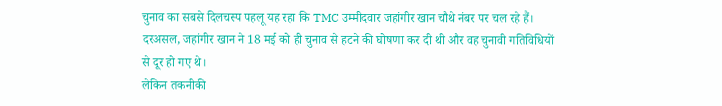चुनाव का सबसे दिलचस्प पहलू यह रहा कि TMC उम्मीदवार जहांगीर खान चौथे नंबर पर चल रहे हैं। दरअसल, जहांगीर खान ने 18 मई को ही चुनाव से हटने की घोषणा कर दी थी और वह चुनावी गतिविधियों से दूर हो गए थे।
लेकिन तकनीकी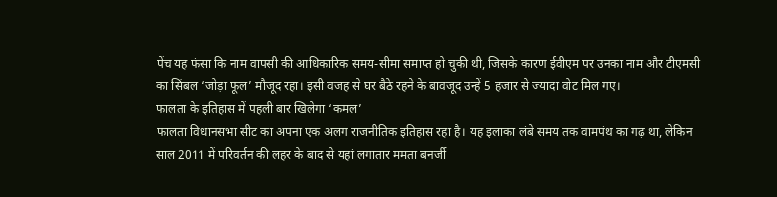पेंच यह फंसा कि नाम वापसी की आधिकारिक समय-सीमा समाप्त हो चुकी थी, जिसके कारण ईवीएम पर उनका नाम और टीएमसी का सिंबल ‘जोड़ा फूल’ मौजूद रहा। इसी वजह से घर बैठे रहने के बावजूद उन्हें 5 हजार से ज्यादा वोट मिल गए।
फालता के इतिहास में पहली बार खिलेगा ‘कमल’
फालता विधानसभा सीट का अपना एक अलग राजनीतिक इतिहास रहा है। यह इलाका लंबे समय तक वामपंथ का गढ़ था, लेकिन साल 2011 में परिवर्तन की लहर के बाद से यहां लगातार ममता बनर्जी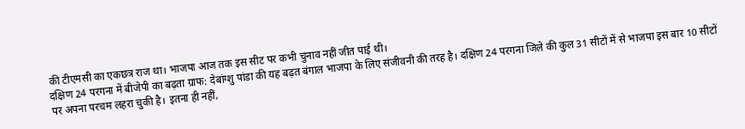की टीएमसी का एकछत्र राज था। भाजपा आज तक इस सीट पर कभी चुनाव नहीं जीत पाई थी।
दक्षिण 24 परगना में बीजेपी का बढ़ता ग्राफ: देबांग्शु पांडा की यह बढ़त बंगाल भाजपा के लिए संजीवनी की तरह है। दक्षिण 24 परगना जिले की कुल 31 सीटों में से भाजपा इस बार 10 सीटों पर अपना परचम लहरा चुकी है। इतना ही नहीं,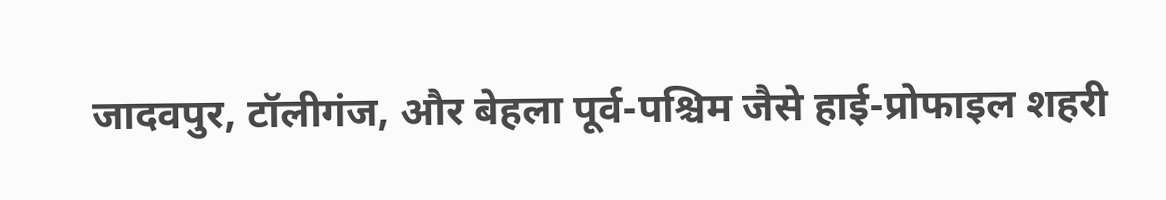जादवपुर, टॉलीगंज, और बेहला पूर्व-पश्चिम जैसे हाई-प्रोफाइल शहरी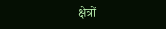क्षेत्रों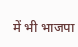में भी भाजपा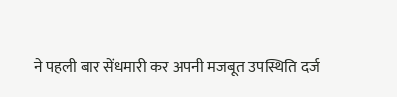ने पहली बार सेंधमारी कर अपनी मजबूत उपस्थिति दर्ज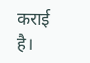कराई है।